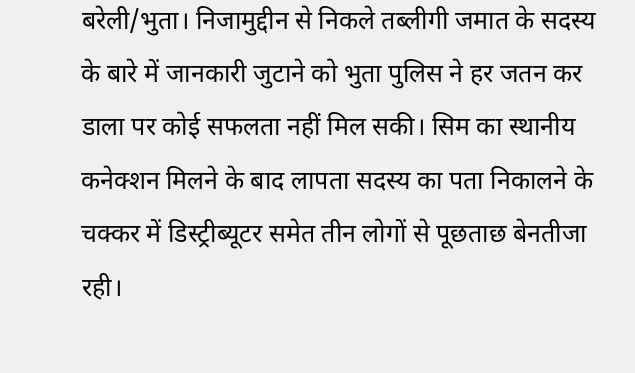बरेली/भुता। निजामुद्दीन से निकले तब्लीगी जमात के सदस्य के बारे में जानकारी जुटाने को भुता पुलिस ने हर जतन कर डाला पर कोई सफलता नहीं मिल सकी। सिम का स्थानीय कनेक्शन मिलने के बाद लापता सदस्य का पता निकालने के चक्कर में डिस्ट्रीब्यूटर समेत तीन लोगों से पूछताछ बेनतीजा रही।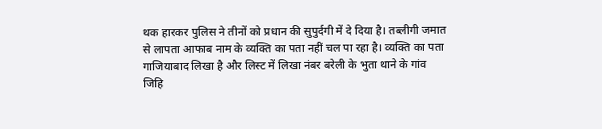थक हारकर पुलिस ने तीनों को प्रधान की सुपुर्दगी में दे दिया है। तब्लीगी जमात से लापता आफाब नाम के व्यक्ति का पता नहीं चल पा रहा है। व्यक्ति का पता गाजियाबाद लिखा है और लिस्ट में लिखा नंबर बरेली के भुता थाने के गांव जिहि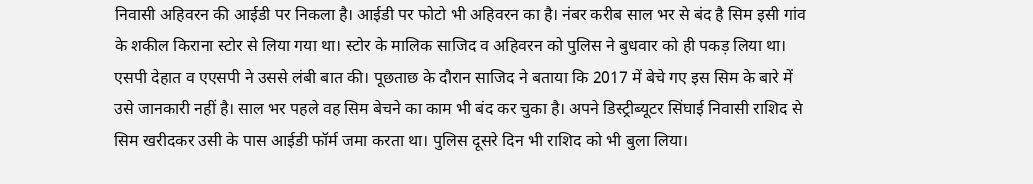निवासी अहिवरन की आईडी पर निकला है। आईडी पर फोटो भी अहिवरन का है। नंबर करीब साल भर से बंद है सिम इसी गांव के शकील किराना स्टोर से लिया गया था। स्टोर के मालिक साजिद व अहिवरन को पुलिस ने बुधवार को ही पकड़ लिया था। एसपी देहात व एएसपी ने उससे लंबी बात की। पूछताछ के दौरान साजिद ने बताया कि 2017 में बेचे गए इस सिम के बारे में उसे जानकारी नहीं है। साल भर पहले वह सिम बेचने का काम भी बंद कर चुका है। अपने डिस्ट्रीब्यूटर सिंघाई निवासी राशिद से सिम खरीदकर उसी के पास आईडी फॉर्म जमा करता था। पुलिस दूसरे दिन भी राशिद को भी बुला लिया।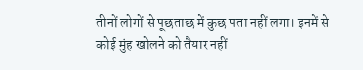तीनों लोगों से पूछताछ में कुछ पता नहीं लगा। इनमें से कोई मुंह खोलने को तैयार नहीं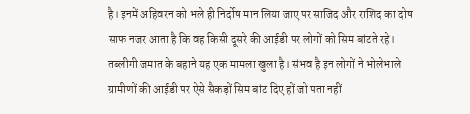है। इनमें अहिवरन को भले ही निर्दोष मान लिया जाए पर साजिद और राशिद का दोष साफ नजर आता है कि वह किसी दूसरे की आईडी पर लोगों को सिम बांटते रहे। तब्लीगी जमात के बहाने यह एक मामला खुला है। संभव है इन लोगों ने भोलेभाले ग्रामीणों की आईडी पर ऐसे सैकड़ों सिम बांट दिए हों जो पता नहीं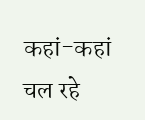कहां-कहां चल रहे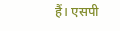हैं। एसपी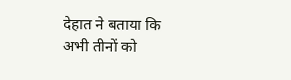देहात ने बताया कि अभी तीनों को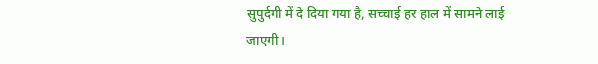सुपुर्दगी में दे दिया गया है, सच्चाई हर हाल में सामने लाई जाएगी।